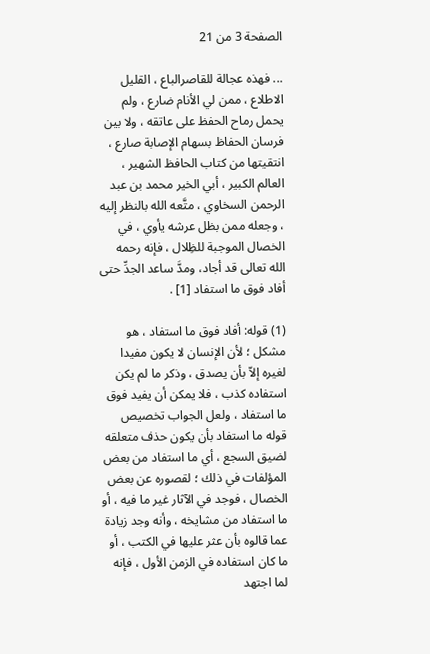الصفحة 3 من 21

... فهذه عجالة للقاصرالباع ، القليل الاطلاع ، ممن لي الأنام ضارع ، ولم يحمل رماح الحفظ على عاتقه ، ولا بين فرسان الحفاظ بسهام الإصابة صارع ، انتقيتها من كتاب الحافظ الشهير ، العالم الكبير ، أبي الخير محمد بن عبد الرحمن السخاوي ، متَّعه الله بالنظر إليه ، وجعله ممن بظل عرشه يأوي ، في الخصال الموجبة للظِلال ، فإنه رحمه الله تعالى قد أجاد، ومدَّ ساعد الجدِّ حتى أفاد فوق ما استفاد [1] .

(1) قوله: أفاد فوق ما استفاد ، هو مشكل ؛ لأن الإنسان لا يكون مفيدا لغيره إلاّ بأن يصدق ، وذكر ما لم يكن استفاده كذب ، فلا يمكن أن يفيد فوق ما استفاد ، ولعل الجواب تخصيص قوله ما استفاد بأن يكون حذف متعلقه لضيق السجع ، أي ما استفاد من بعض المؤلفات في ذلك ؛ لقصوره عن بعض الخصال ، فوجد في الآثار غير ما فيه ، أو ما استفاد من مشايخه ، وأنه وجد زيادة عما قالوه بأن عثر عليها في الكتب ، أو ما كان استفاده في الزمن الأول ، فإنه لما اجتهد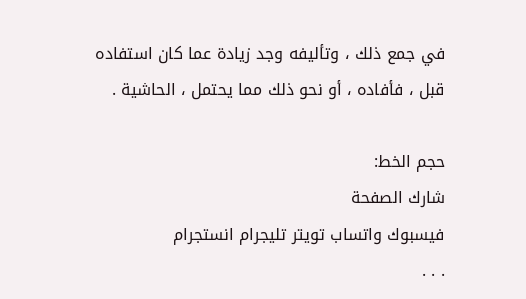في جمع ذلك ، وتأليفه وجد زيادة عما كان استفاده قبل ، فأفاده ، أو نحو ذلك مما يحتمل ، الحاشية .

حجم الخط:
شارك الصفحة
فيسبوك واتساب تويتر تليجرام انستجرام
. . .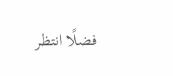فضلًا انتظر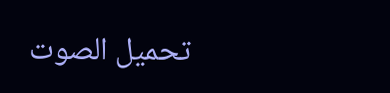تحميل الصوت